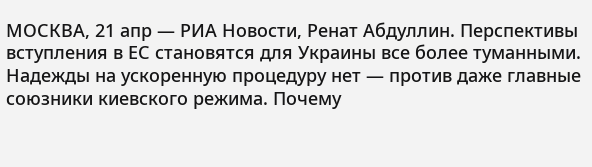МОСКВА, 21 апр — РИА Новости, Ренат Абдуллин. Перспективы вступления в ЕС становятся для Украины все более туманными. Надежды на ускоренную процедуру нет — против даже главные союзники киевского режима. Почему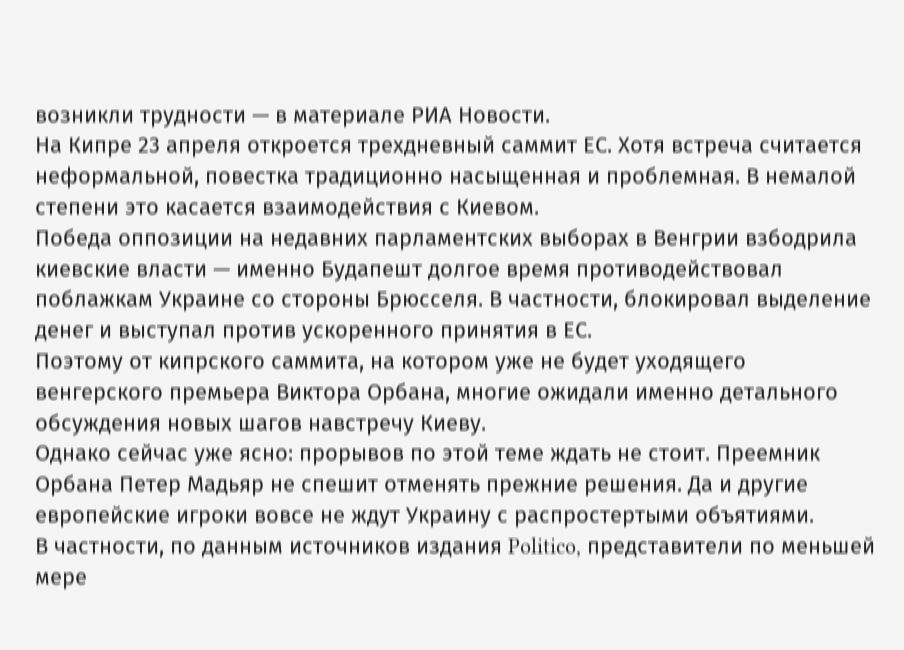возникли трудности — в материале РИА Новости.
На Кипре 23 апреля откроется трехдневный саммит ЕС. Хотя встреча считается неформальной, повестка традиционно насыщенная и проблемная. В немалой степени это касается взаимодействия с Киевом.
Победа оппозиции на недавних парламентских выборах в Венгрии взбодрила киевские власти — именно Будапешт долгое время противодействовал поблажкам Украине со стороны Брюсселя. В частности, блокировал выделение денег и выступал против ускоренного принятия в ЕС.
Поэтому от кипрского саммита, на котором уже не будет уходящего венгерского премьера Виктора Орбана, многие ожидали именно детального обсуждения новых шагов навстречу Киеву.
Однако сейчас уже ясно: прорывов по этой теме ждать не стоит. Преемник Орбана Петер Мадьяр не спешит отменять прежние решения. Да и другие европейские игроки вовсе не ждут Украину с распростертыми объятиями.
В частности, по данным источников издания Politico, представители по меньшей мере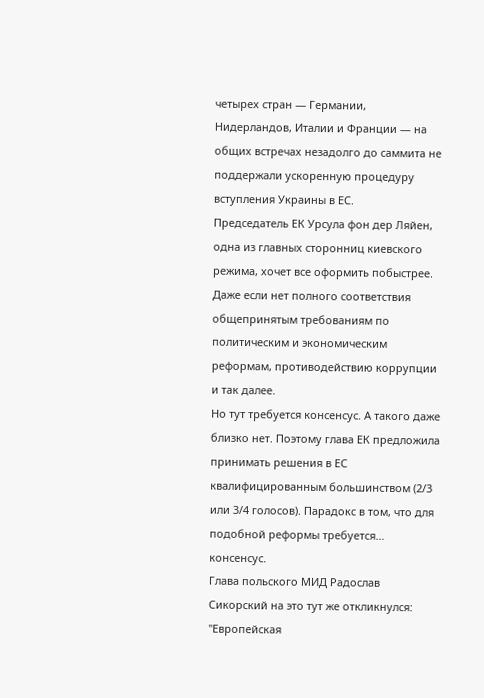четырех стран — Германии, Нидерландов, Италии и Франции — на общих встречах незадолго до саммита не поддержали ускоренную процедуру вступления Украины в ЕС.
Председатель ЕК Урсула фон дер Ляйен, одна из главных сторонниц киевского режима, хочет все оформить побыстрее. Даже если нет полного соответствия общепринятым требованиям по политическим и экономическим реформам, противодействию коррупции и так далее.
Но тут требуется консенсус. А такого даже близко нет. Поэтому глава ЕК предложила принимать решения в ЕС квалифицированным большинством (2/3 или 3/4 голосов). Парадокс в том, что для подобной реформы требуется… консенсус.
Глава польского МИД Радослав Сикорский на это тут же откликнулся: "Европейская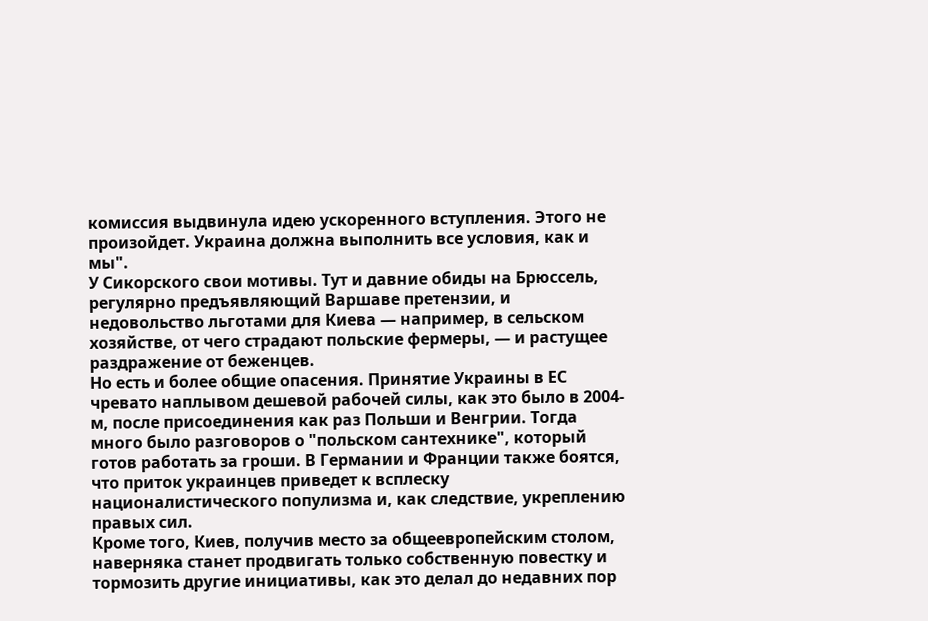комиссия выдвинула идею ускоренного вступления. Этого не произойдет. Украина должна выполнить все условия, как и мы".
У Сикорского свои мотивы. Тут и давние обиды на Брюссель, регулярно предъявляющий Варшаве претензии, и недовольство льготами для Киева — например, в сельском хозяйстве, от чего страдают польские фермеры, — и растущее раздражение от беженцев.
Но есть и более общие опасения. Принятие Украины в ЕС чревато наплывом дешевой рабочей силы, как это было в 2004-м, после присоединения как раз Польши и Венгрии. Тогда много было разговоров о "польском сантехнике", который готов работать за гроши. В Германии и Франции также боятся, что приток украинцев приведет к всплеску националистического популизма и, как следствие, укреплению правых сил.
Кроме того, Киев, получив место за общеевропейским столом, наверняка станет продвигать только собственную повестку и тормозить другие инициативы, как это делал до недавних пор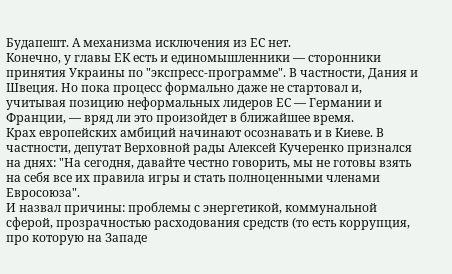Будапешт. А механизма исключения из ЕС нет.
Конечно, у главы ЕК есть и единомышленники — сторонники принятия Украины по "экспресс-программе". В частности, Дания и Швеция. Но пока процесс формально даже не стартовал и, учитывая позицию неформальных лидеров ЕС — Германии и Франции, — вряд ли это произойдет в ближайшее время.
Крах европейских амбиций начинают осознавать и в Киеве. В частности, депутат Верховной рады Алексей Кучеренко признался на днях: "На сегодня, давайте честно говорить, мы не готовы взять на себя все их правила игры и стать полноценными членами Евросоюза".
И назвал причины: проблемы с энергетикой, коммунальной сферой, прозрачностью расходования средств (то есть коррупция, про которую на Западе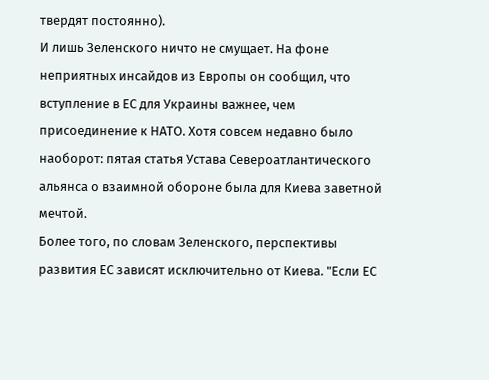твердят постоянно).
И лишь Зеленского ничто не смущает. На фоне неприятных инсайдов из Европы он сообщил, что вступление в ЕС для Украины важнее, чем присоединение к НАТО. Хотя совсем недавно было наоборот: пятая статья Устава Североатлантического альянса о взаимной обороне была для Киева заветной мечтой.
Более того, по словам Зеленского, перспективы развития ЕС зависят исключительно от Киева. "Если ЕС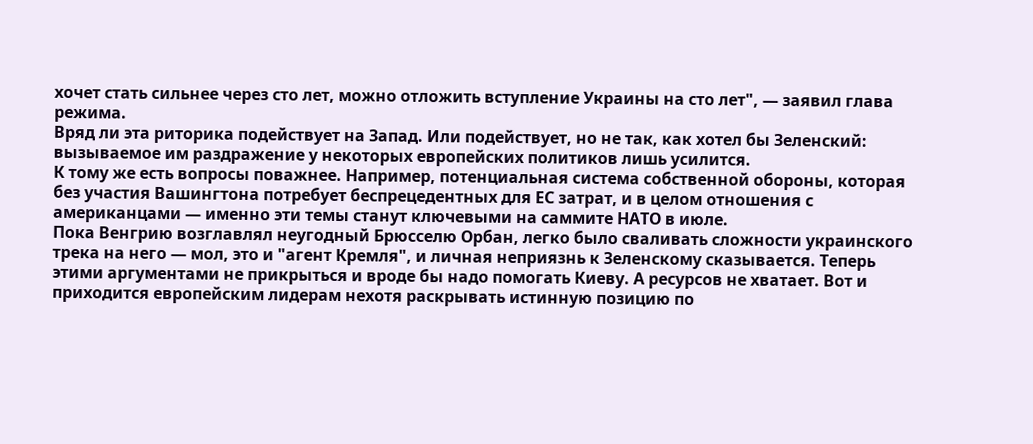хочет стать сильнее через сто лет, можно отложить вступление Украины на сто лет", — заявил глава режима.
Вряд ли эта риторика подействует на Запад. Или подействует, но не так, как хотел бы Зеленский: вызываемое им раздражение у некоторых европейских политиков лишь усилится.
К тому же есть вопросы поважнее. Например, потенциальная система собственной обороны, которая без участия Вашингтона потребует беспрецедентных для ЕС затрат, и в целом отношения с американцами — именно эти темы станут ключевыми на саммите НАТО в июле.
Пока Венгрию возглавлял неугодный Брюсселю Орбан, легко было сваливать сложности украинского трека на него — мол, это и "агент Кремля", и личная неприязнь к Зеленскому сказывается. Теперь этими аргументами не прикрыться и вроде бы надо помогать Киеву. А ресурсов не хватает. Вот и приходится европейским лидерам нехотя раскрывать истинную позицию по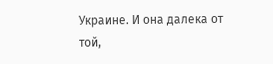Украине. И она далека от той,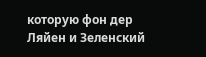которую фон дер Ляйен и Зеленский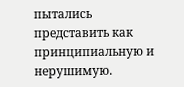пытались представить как принципиальную и нерушимую.